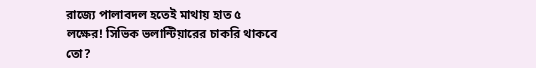রাজ্যে পালাবদল হতেই মাথায় হাত ৫ লক্ষের! সিভিক ভলান্টিয়ারের চাকরি থাকবে তো?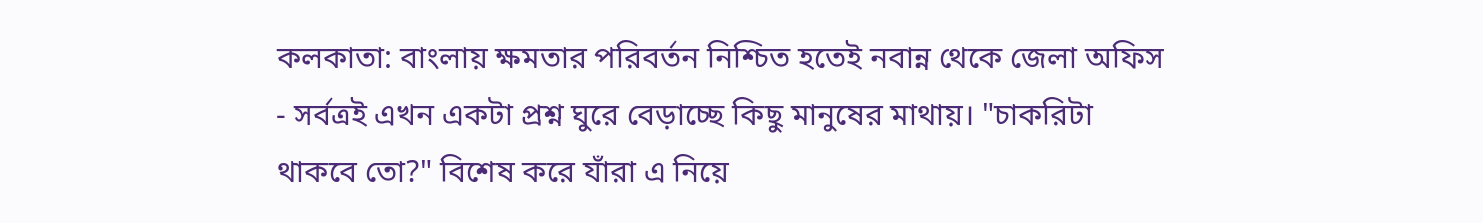কলকাতা: বাংলায় ক্ষমতার পরিবর্তন নিশ্চিত হতেই নবান্ন থেকে জেলা অফিস - সর্বত্রই এখন একটা প্রশ্ন ঘুরে বেড়াচ্ছে কিছু মানুষের মাথায়। "চাকরিটা থাকবে তো?" বিশেষ করে যাঁরা এ নিয়ে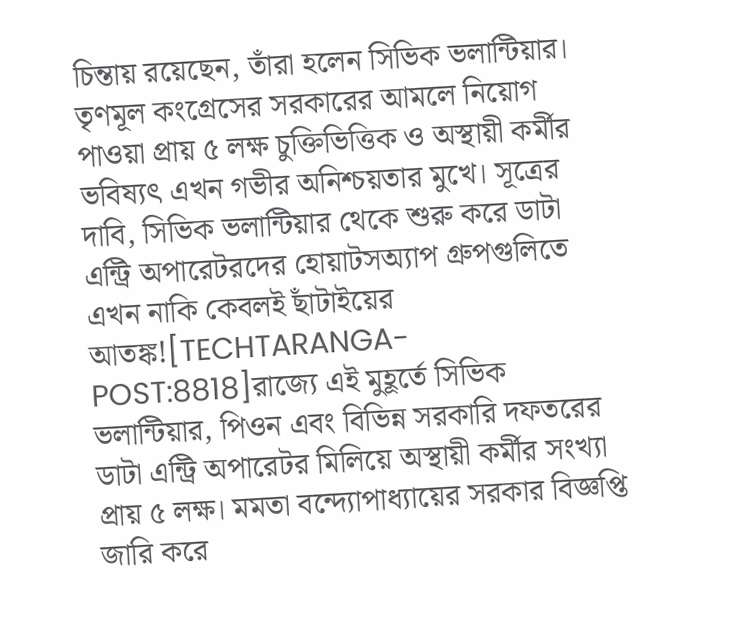চিন্তায় রয়েছেন, তাঁরা হলেন সিভিক ভলান্টিয়ার। তৃণমূল কংগ্রেসের সরকারের আমলে নিয়োগ পাওয়া প্রায় ৫ লক্ষ চুক্তিভিত্তিক ও অস্থায়ী কর্মীর ভবিষ্যৎ এখন গভীর অনিশ্চয়তার মুখে। সূত্রের দাবি, সিভিক ভলান্টিয়ার থেকে শুরু করে ডাটা এন্ট্রি অপারেটরদের হোয়াটসঅ্যাপ গ্রুপগুলিতে এখন নাকি কেবলই ছাঁটাইয়ের আতঙ্ক![TECHTARANGA-POST:8818]রাজ্যে এই মুহূর্তে সিভিক ভলান্টিয়ার, পিওন এবং বিভিন্ন সরকারি দফতরের ডাটা এন্ট্রি অপারেটর মিলিয়ে অস্থায়ী কর্মীর সংখ্যা প্রায় ৫ লক্ষ। মমতা বন্দ্যোপাধ্যায়ের সরকার বিজ্ঞপ্তি জারি করে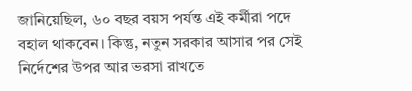জানিয়েছিল, ৬০ বছর বয়স পর্যন্ত এই কর্মীরা পদে বহাল থাকবেন। কিন্তু, নতুন সরকার আসার পর সেই নির্দেশের উপর আর ভরসা রাখতে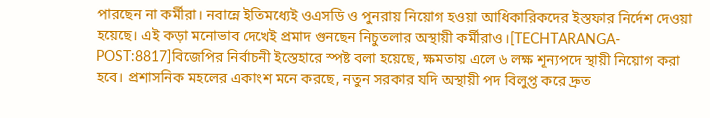পারছেন না কর্মীরা। নবান্নে ইতিমধ্যেই ওএসডি ও পুনরায় নিয়োগ হওয়া আধিকারিকদের ইস্তফার নির্দেশ দেওয়া হয়েছে। এই কড়া মনোভাব দেখেই প্রমাদ গুনছেন নিচুতলার অস্থায়ী কর্মীরাও।[TECHTARANGA-POST:8817]বিজেপির নির্বাচনী ইস্তেহারে স্পষ্ট বলা হয়েছে, ক্ষমতায় এলে ৬ লক্ষ শূন্যপদে স্থায়ী নিয়োগ করা হবে। প্রশাসনিক মহলের একাংশ মনে করছে, নতুন সরকার যদি অস্থায়ী পদ বিলুপ্ত করে দ্রুত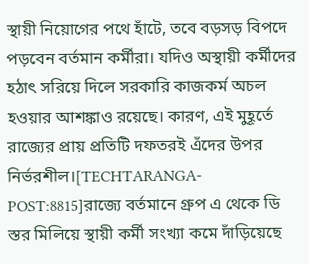স্থায়ী নিয়োগের পথে হাঁটে, তবে বড়সড় বিপদে পড়বেন বর্তমান কর্মীরা। যদিও অস্থায়ী কর্মীদের হঠাৎ সরিয়ে দিলে সরকারি কাজকর্ম অচল হওয়ার আশঙ্কাও রয়েছে। কারণ, এই মুহূর্তে রাজ্যের প্রায় প্রতিটি দফতরই এঁদের উপর নির্ভরশীল।[TECHTARANGA-POST:8815]রাজ্যে বর্তমানে গ্রুপ এ থেকে ডি স্তর মিলিয়ে স্থায়ী কর্মী সংখ্যা কমে দাঁড়িয়েছে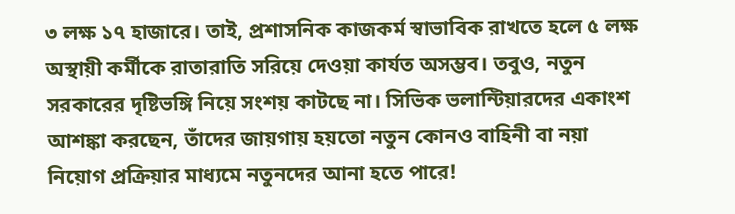৩ লক্ষ ১৭ হাজারে। তাই, প্রশাসনিক কাজকর্ম স্বাভাবিক রাখতে হলে ৫ লক্ষ অস্থায়ী কর্মীকে রাতারাতি সরিয়ে দেওয়া কার্যত অসম্ভব। তবুও, নতুন সরকারের দৃষ্টিভঙ্গি নিয়ে সংশয় কাটছে না। সিভিক ভলান্টিয়ারদের একাংশ আশঙ্কা করছেন, তাঁদের জায়গায় হয়তো নতুন কোনও বাহিনী বা নয়া নিয়োগ প্রক্রিয়ার মাধ্যমে নতুনদের আনা হতে পারে!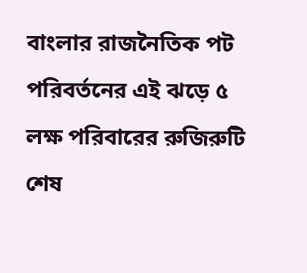বাংলার রাজনৈতিক পট পরিবর্তনের এই ঝড়ে ৫ লক্ষ পরিবারের রুজিরুটি শেষ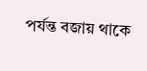পর্যন্ত বজায় থাকে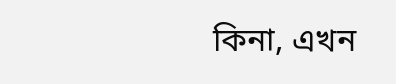কিনা, এখন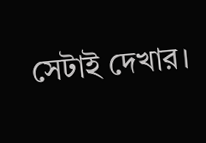সেটাই দেখার।